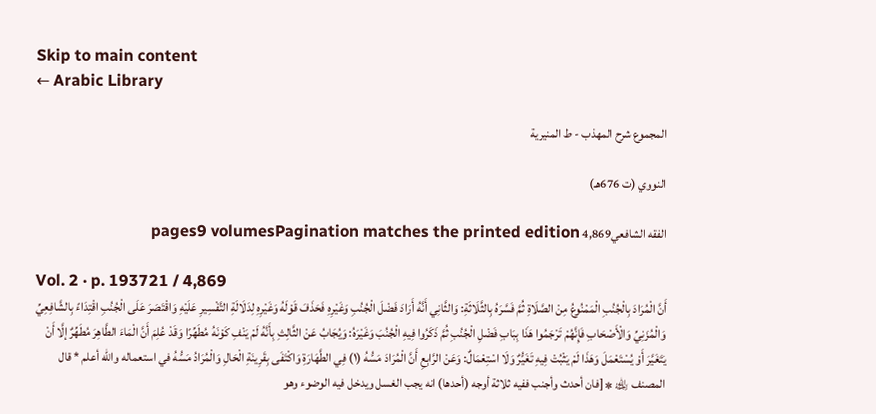Skip to main content
← Arabic Library

المجموع شرح المهذب - ط المنيرية

النووي (ت 676هـ)

الفقه الشافعي4,869 pages9 volumesPagination matches the printed edition

Vol. 2 · p. 193721 / 4,869
أَنَّ الْمُرَادَ بِالْجُنُبِ الْمَمْنُوعُ مِنْ الصَّلَاةِ ثُمَّ فَسَّرَهُ بِالثَّلَاثَةِ: وَالثَّانِي أَنَّهُ أَرَادَ فَضْلَ الْجُنُبِ وَغَيْرِهِ فَحَذَفَ قَوْلَهُ وَغَيْرِهِ لِدَلَالَةِ التَّفْسِيرِ عَلَيْهِ وَاقْتَصَرَ عَلَى الْجُنُبِ اقْتِدَاءً بِالشَّافِعِيِّ وَالْمُزَنِيِّ وَالْأَصْحَابِ فَإِنَّهُمْ تَرْجَمُوا هَذَا بِبَابِ فَضْلِ الْجُنُبِ ثُمَّ ذَكَرُوا فِيهِ الْجُنُبَ وَغَيْرَهُ: وَيُجَابُ عَنْ الثَّالِثِ بِأَنَّهُ لَمْ يَنْفِ كَوْنَهُ مُطَهِّرًا وَقَدْ عُلِمَ أَنَّ الْمَاءَ الطَّاهِرَ مُطَهِّرٌ إلَّا أَنْ يَتَغَيَّرَ أَوْ يُسْتَعْمَلَ وَهَذَا لَمْ يَثْبُتْ فِيهِ تَغَيُّرٌ وَلَا اسْتِعْمَالٌ: وَعَنْ الرَّابِعِ أَنَّ الْمُرَادَ مَسُّهُ (١) فِي الطَّهَارَةِ وَاكْتَفَى بِقَرِينَةِ الْحَالِ وَالْمُرَادُ مَسُّهُ في استعماله والله أعلم * قال المصنف ﵀ * [فان أحدث وأجنب ففيه ثلاثة أوجه (أحدها) انه يجب الغسل ويدخل فيه الوضوء وهو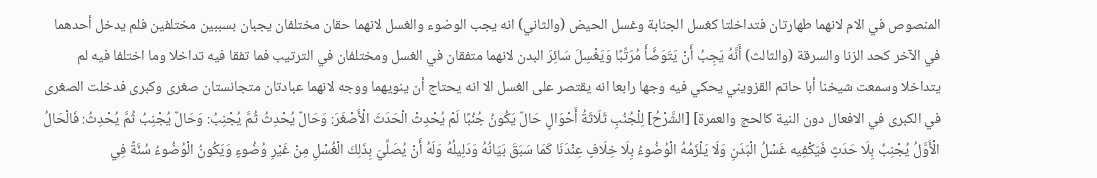المنصوص في الام لانهما طهارتان فتداخلتا كغسل الجنابة وغسل الحيض (والثاني) انه يجب الوضوء والغسل لانهما حقان مختلفان يجبان بسببين مختلفين فلم يدخل أحدهما في الآخر كحد الزنا والسرقة (والثالث) أَنَّهُ يَجِبُ أَنْ يَتَوَضَّأَ مُرَتِّبًا وَيَغْسِلَ سَائِرَ البدن لانهما متفقان في الغسل ومختلفان في الترتيب فما تفقا فيه تداخلا وما اختلفا فيه لم يتداخلا وسمعت شيخنا أبا حاتم القزويني يحكي فيه وجها رابعا انه يقتصر على الغسل الا انه يحتاج أن ينويهما ووجه لانهما عبادتان متجانستان صغرى وكبرى فدخلت الصغرى في الكبرى في الافعال دون النية كالحج والعمرة] [الشَّرْحُ] لِلْجُنُبِ ثَلَاثَةُ أَحْوَالٍ حَالٌ يَكُونُ جُنُبًا لَمْ يُحْدِثْ الْحَدَثَ الْأَصْغَرَ: وَحَالٌ يُحْدِثُ ثُمَّ يُجْنِبُ: وَحَالٌ يُجْنِبُ ثُمَّ يُحْدِثُ: فَالْحَالُ الْأَوَّلُ يُجْنِبُ بِلَا حَدَثٍ فَيَكْفِيه غَسْلُ الْبَدَنِ وَلَا يَلْزَمُهُ الْوُضُوءُ بِلَا خِلَافٍ عِنْدَنَا كَمَا سَبَقَ بَيَانُهُ وَدَلِيلُهُ وَلَهُ أَنْ يُصَلِّيَ بِذَلِكَ الْغُسْلِ مِنْ غَيْرِ وُضُوءٍ وَيَكُونُ الْوُضُوءُ سُنَّةً فِي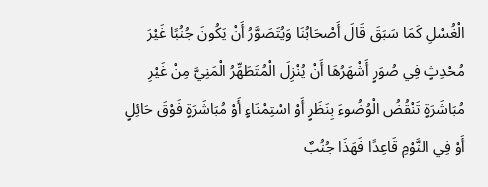الْغُسْلِ كَمَا سَبَقَ قَالَ أَصْحَابُنَا وَيُتَصَوَّرُ أَنْ يَكُونَ جُنُبًا غَيْرَ مُحْدِثٍ فِي صُوَرٍ أَشْهَرُهَا أَنْ يُنْزِلَ الْمُتَطَهِّرُ الْمَنِيَّ مِنْ غَيْرِ مُبَاشَرَةٍ تَنْقُضُ الْوُضُوءَ بِنَظَرٍ أَوْ اسْتِمْنَاءٍ أَوْ مُبَاشَرَةٍ فَوْقَ حَائِلٍ أَوْ فِي النَّوْمِ قَاعِدًا فَهَذَا جُنُبٌ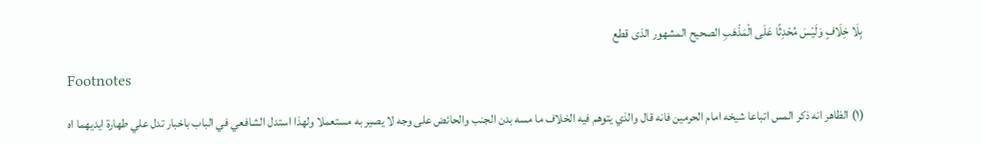بِلَا خِلَافٍ وَلَيْسَ مُحْدِثًا عَلَى الْمَذْهَبِ الصحيح المشهور الذى قطع

Footnotes

(١) الظاهر انه ذكر المس اتباعا شيخه امام الحرمين فانه قال والذي يتوهم فيه الخلاف ما مسه بدن الجنب والحائض على وجه لا يصير به مستعملا ولهذا استدل الشافعي في الباب باخبار تدل علي طهارة ايديهما اه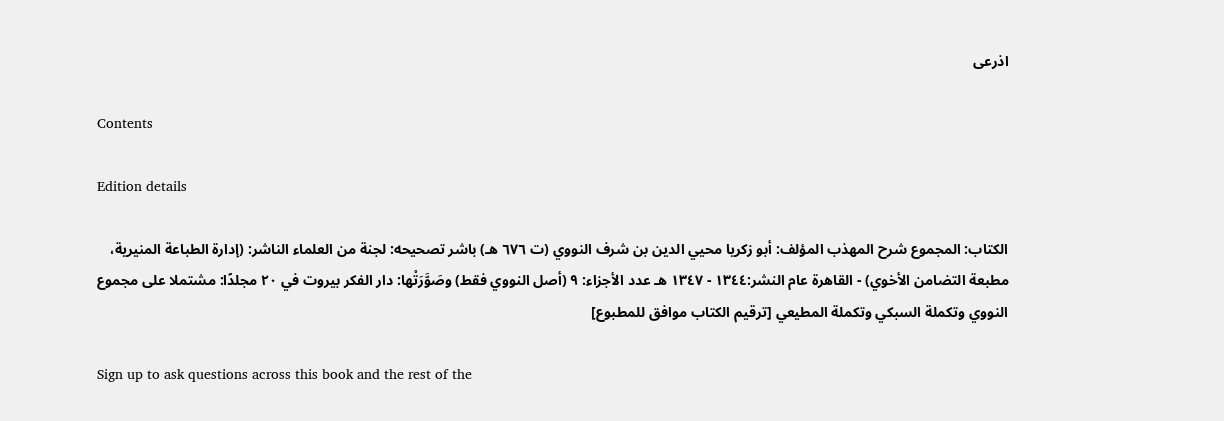اذرعى

Contents

Edition details

الكتاب: المجموع شرح المهذب المؤلف: أبو زكريا محيي الدين بن شرف النووي (ت ٦٧٦ هـ) باشر تصحيحه: لجنة من العلماء الناشر: (إدارة الطباعة المنيرية، مطبعة التضامن الأخوي) - القاهرة عام النشر:١٣٤٤ - ١٣٤٧ هـ عدد الأجزاء: ٩ (أصل النووي فقط) وصَوَّرَتْها: دار الفكر بيروت في ٢٠ مجلدًا: مشتملا على مجموع النووي وتكملة السبكي وتكملة المطيعي [ترقيم الكتاب موافق للمطبوع]

Sign up to ask questions across this book and the rest of the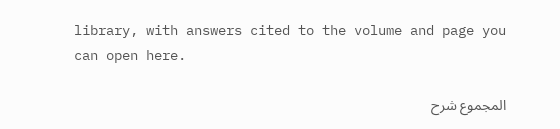library, with answers cited to the volume and page you can open here.

المجموع شرح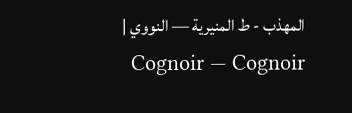المهذب - ط المنيرية — النووي | Cognoir — Cognoir